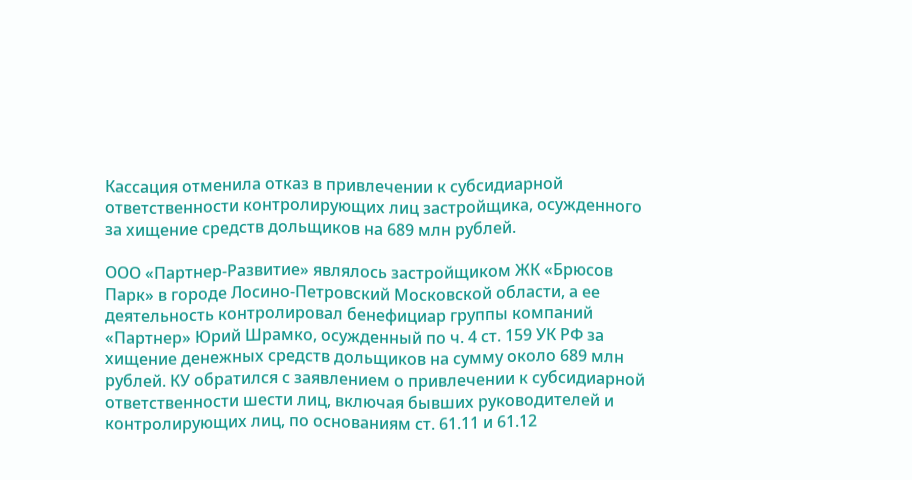Кассация отменила отказ в привлечении к субсидиарной ответственности контролирующих лиц застройщика, осужденного за хищение средств дольщиков на 689 млн рублей.

ООО «Партнер-Развитие» являлось застройщиком ЖК «Брюсов Парк» в городе Лосино-Петровский Московской области, а ее деятельность контролировал бенефициар группы компаний «Партнер» Юрий Шрамко, осужденный по ч. 4 ст. 159 УК РФ за хищение денежных средств дольщиков на сумму около 689 млн рублей. КУ обратился с заявлением о привлечении к субсидиарной ответственности шести лиц, включая бывших руководителей и контролирующих лиц, по основаниям ст. 61.11 и 61.12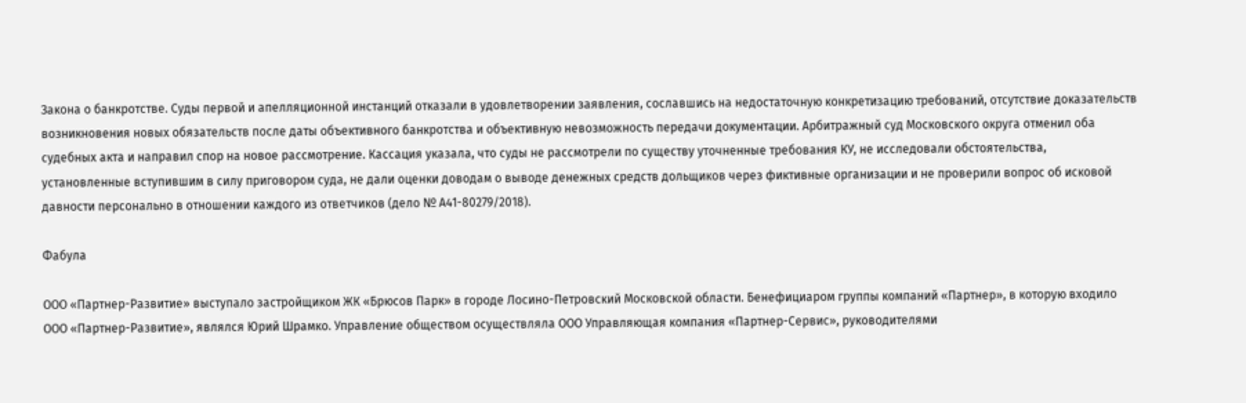Закона о банкротстве. Суды первой и апелляционной инстанций отказали в удовлетворении заявления, сославшись на недостаточную конкретизацию требований, отсутствие доказательств возникновения новых обязательств после даты объективного банкротства и объективную невозможность передачи документации. Арбитражный суд Московского округа отменил оба судебных акта и направил спор на новое рассмотрение. Кассация указала, что суды не рассмотрели по существу уточненные требования КУ, не исследовали обстоятельства, установленные вступившим в силу приговором суда, не дали оценки доводам о выводе денежных средств дольщиков через фиктивные организации и не проверили вопрос об исковой давности персонально в отношении каждого из ответчиков (дело № А41-80279/2018).

Фабула

ООО «Партнер-Развитие» выступало застройщиком ЖК «Брюсов Парк» в городе Лосино-Петровский Московской области. Бенефициаром группы компаний «Партнер», в которую входило ООО «Партнер-Развитие», являлся Юрий Шрамко. Управление обществом осуществляла ООО Управляющая компания «Партнер-Сервис», руководителями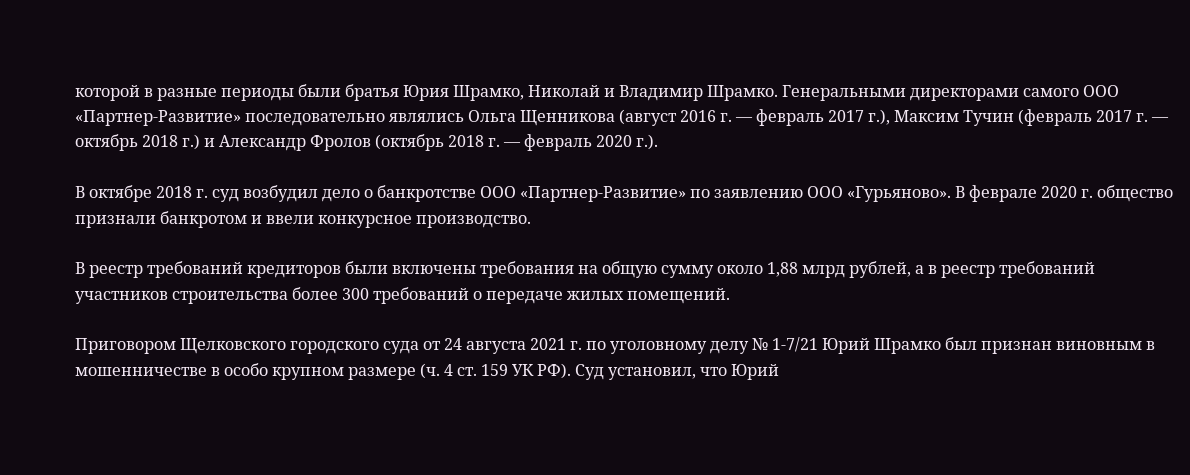которой в разные периоды были братья Юрия Шрамко, Николай и Владимир Шрамко. Генеральными директорами самого ООО «Партнер-Развитие» последовательно являлись Ольга Щенникова (август 2016 г. — февраль 2017 г.), Максим Тучин (февраль 2017 г. — октябрь 2018 г.) и Александр Фролов (октябрь 2018 г. — февраль 2020 г.).

В октябре 2018 г. суд возбудил дело о банкротстве ООО «Партнер-Развитие» по заявлению ООО «Гурьяново». В феврале 2020 г. общество признали банкротом и ввели конкурсное производство.

В реестр требований кредиторов были включены требования на общую сумму около 1,88 млрд рублей, а в реестр требований участников строительства более 300 требований о передаче жилых помещений.

Приговором Щелковского городского суда от 24 августа 2021 г. по уголовному делу № 1-7/21 Юрий Шрамко был признан виновным в мошенничестве в особо крупном размере (ч. 4 ст. 159 УК РФ). Суд установил, что Юрий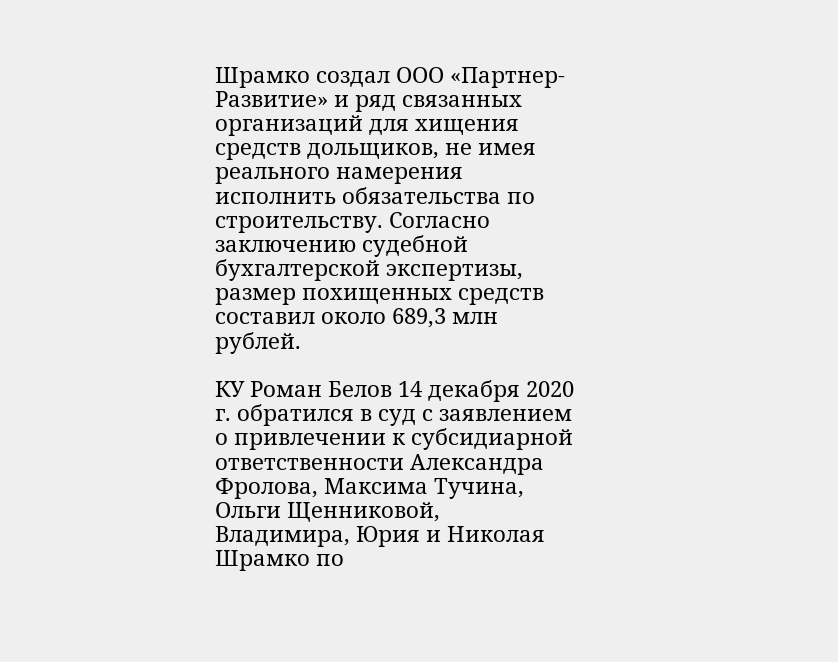Шрамко создал ООО «Партнер-Развитие» и ряд связанных организаций для хищения средств дольщиков, не имея реального намерения исполнить обязательства по строительству. Согласно заключению судебной бухгалтерской экспертизы, размер похищенных средств составил около 689,3 млн рублей.

КУ Роман Белов 14 декабря 2020 г. обратился в суд с заявлением о привлечении к субсидиарной ответственности Александра Фролова, Максима Тучина, Ольги Щенниковой, Владимира, Юрия и Николая Шрамко по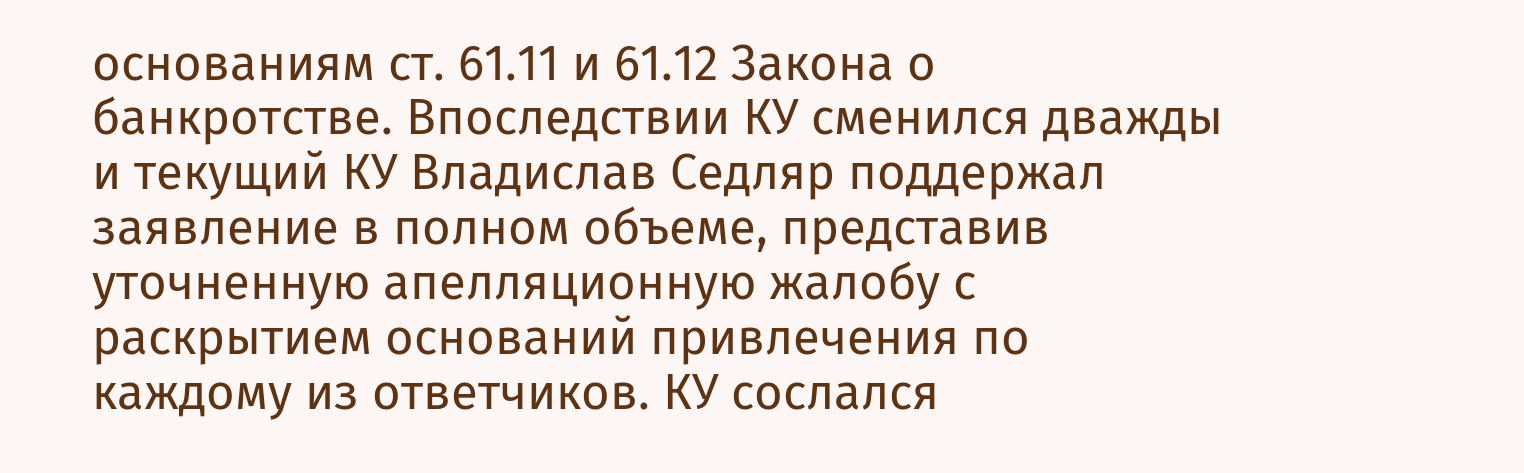основаниям ст. 61.11 и 61.12 Закона о банкротстве. Впоследствии КУ сменился дважды и текущий КУ Владислав Седляр поддержал заявление в полном объеме, представив уточненную апелляционную жалобу с раскрытием оснований привлечения по каждому из ответчиков. КУ сослался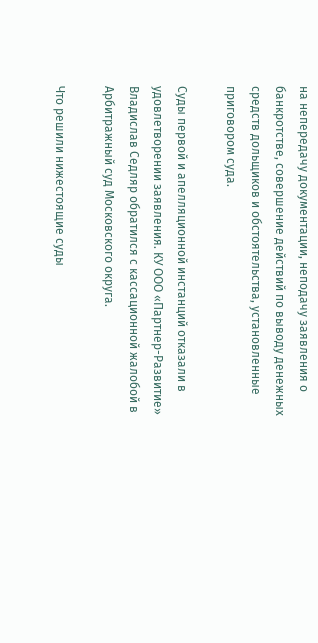на непередачу документации, неподачу заявления о банкротстве, совершение действий по выводу денежных средств дольщиков и обстоятельства, установленные приговором суда.

Суды первой и апелляционной инстанций отказали в удовлетворении заявления. КУ ООО «Партнер-Развитие» Владислав Седляр обратился с кассационной жалобой в Арбитражный суд Московского округа.

Что решили нижестоящие суды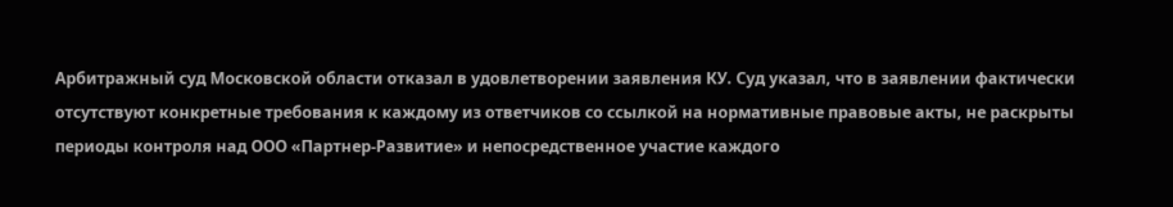Арбитражный суд Московской области отказал в удовлетворении заявления КУ. Суд указал, что в заявлении фактически отсутствуют конкретные требования к каждому из ответчиков со ссылкой на нормативные правовые акты, не раскрыты периоды контроля над ООО «Партнер-Развитие» и непосредственное участие каждого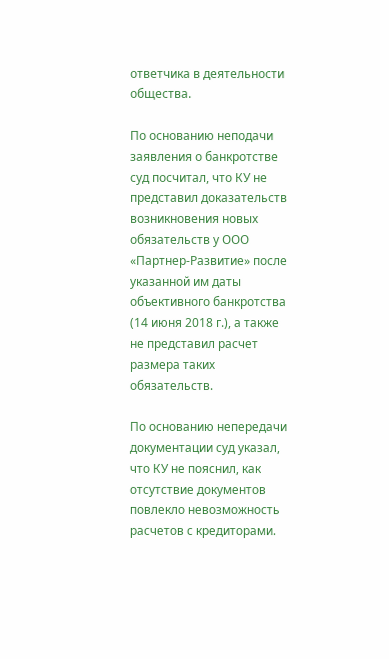ответчика в деятельности общества.

По основанию неподачи заявления о банкротстве суд посчитал, что КУ не представил доказательств возникновения новых обязательств у ООО «Партнер-Развитие» после указанной им даты объективного банкротства (14 июня 2018 г.), а также не представил расчет размера таких обязательств.

По основанию непередачи документации суд указал, что КУ не пояснил, как отсутствие документов повлекло невозможность расчетов с кредиторами.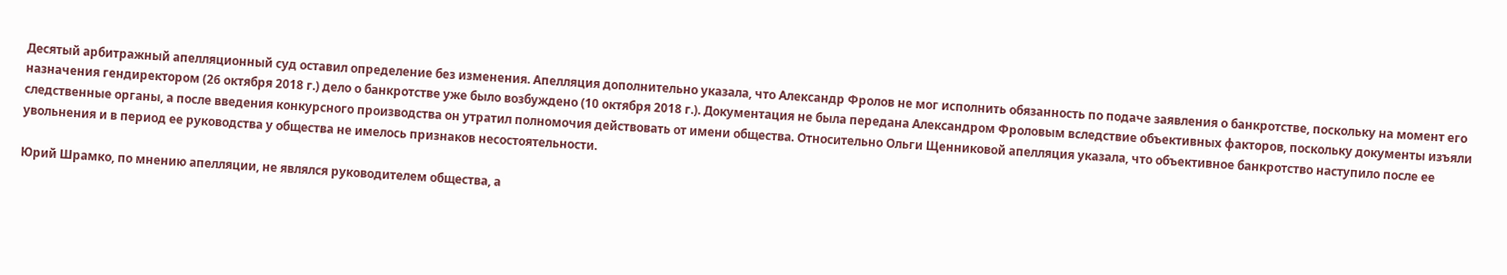Десятый арбитражный апелляционный суд оставил определение без изменения. Апелляция дополнительно указала, что Александр Фролов не мог исполнить обязанность по подаче заявления о банкротстве, поскольку на момент его назначения гендиректором (26 октября 2018 г.) дело о банкротстве уже было возбуждено (10 октября 2018 г.). Документация не была передана Александром Фроловым вследствие объективных факторов, поскольку документы изъяли следственные органы, а после введения конкурсного производства он утратил полномочия действовать от имени общества. Относительно Ольги Щенниковой апелляция указала, что объективное банкротство наступило после ее увольнения и в период ее руководства у общества не имелось признаков несостоятельности.

Юрий Шрамко, по мнению апелляции, не являлся руководителем общества, а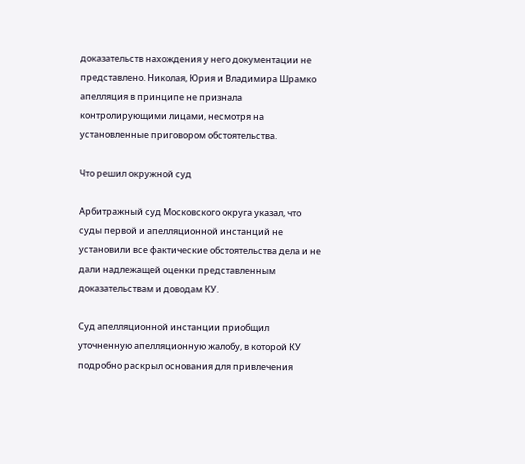доказательств нахождения у него документации не представлено. Николая, Юрия и Владимира Шрамко апелляция в принципе не признала контролирующими лицами, несмотря на установленные приговором обстоятельства.

Что решил окружной суд

Арбитражный суд Московского округа указал, что суды первой и апелляционной инстанций не установили все фактические обстоятельства дела и не дали надлежащей оценки представленным доказательствам и доводам КУ.

Суд апелляционной инстанции приобщил уточненную апелляционную жалобу, в которой КУ подробно раскрыл основания для привлечения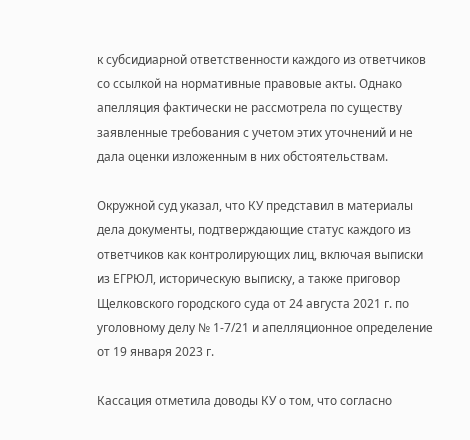к субсидиарной ответственности каждого из ответчиков со ссылкой на нормативные правовые акты. Однако апелляция фактически не рассмотрела по существу заявленные требования с учетом этих уточнений и не дала оценки изложенным в них обстоятельствам.

Окружной суд указал, что КУ представил в материалы дела документы, подтверждающие статус каждого из ответчиков как контролирующих лиц, включая выписки из ЕГРЮЛ, историческую выписку, а также приговор Щелковского городского суда от 24 августа 2021 г. по уголовному делу № 1-7/21 и апелляционное определение от 19 января 2023 г.

Кассация отметила доводы КУ о том, что согласно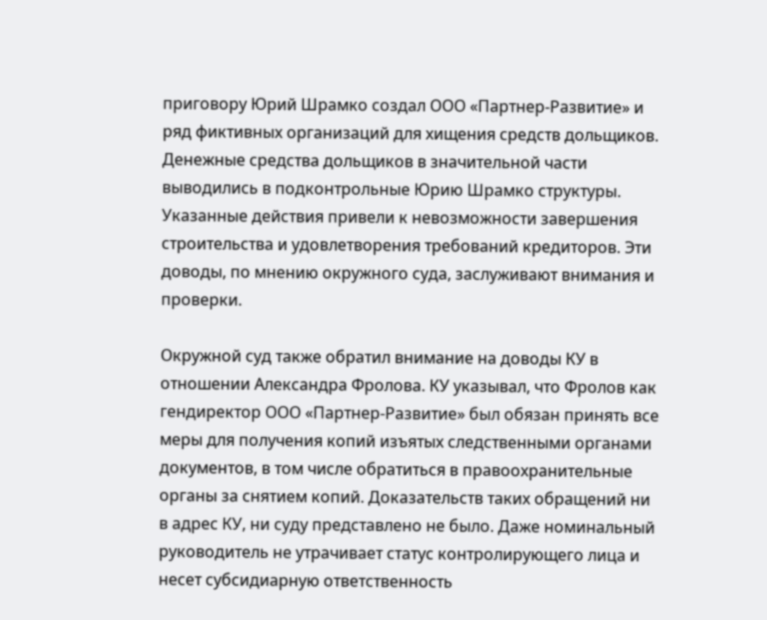приговору Юрий Шрамко создал ООО «Партнер-Развитие» и ряд фиктивных организаций для хищения средств дольщиков. Денежные средства дольщиков в значительной части выводились в подконтрольные Юрию Шрамко структуры. Указанные действия привели к невозможности завершения строительства и удовлетворения требований кредиторов. Эти доводы, по мнению окружного суда, заслуживают внимания и проверки.

Окружной суд также обратил внимание на доводы КУ в отношении Александра Фролова. КУ указывал, что Фролов как гендиректор ООО «Партнер-Развитие» был обязан принять все меры для получения копий изъятых следственными органами документов, в том числе обратиться в правоохранительные органы за снятием копий. Доказательств таких обращений ни в адрес КУ, ни суду представлено не было. Даже номинальный руководитель не утрачивает статус контролирующего лица и несет субсидиарную ответственность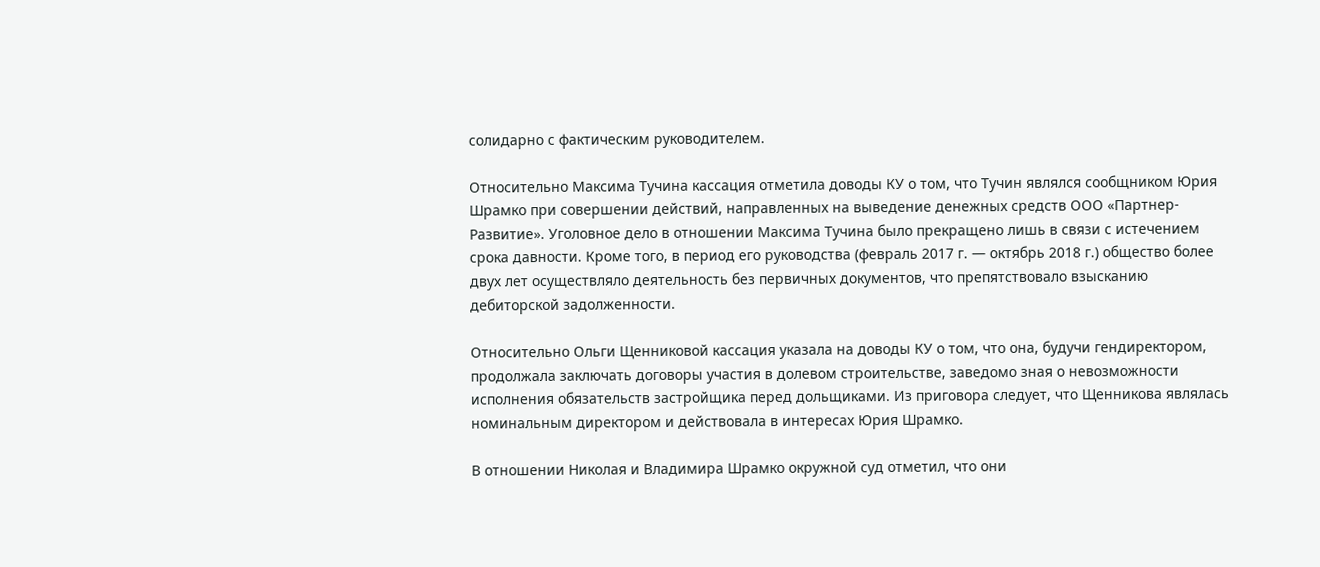солидарно с фактическим руководителем.

Относительно Максима Тучина кассация отметила доводы КУ о том, что Тучин являлся сообщником Юрия Шрамко при совершении действий, направленных на выведение денежных средств ООО «Партнер-Развитие». Уголовное дело в отношении Максима Тучина было прекращено лишь в связи с истечением срока давности. Кроме того, в период его руководства (февраль 2017 г. — октябрь 2018 г.) общество более двух лет осуществляло деятельность без первичных документов, что препятствовало взысканию дебиторской задолженности.

Относительно Ольги Щенниковой кассация указала на доводы КУ о том, что она, будучи гендиректором, продолжала заключать договоры участия в долевом строительстве, заведомо зная о невозможности исполнения обязательств застройщика перед дольщиками. Из приговора следует, что Щенникова являлась номинальным директором и действовала в интересах Юрия Шрамко.

В отношении Николая и Владимира Шрамко окружной суд отметил, что они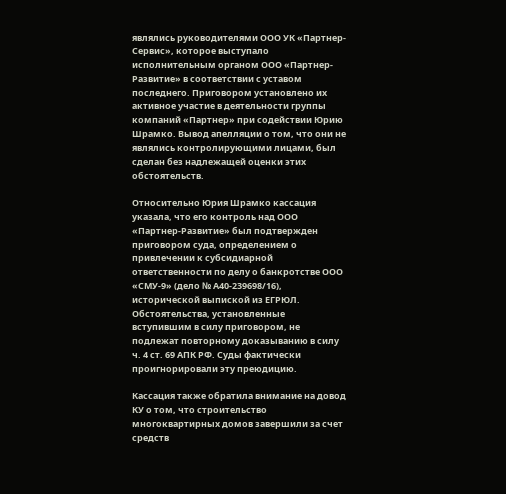являлись руководителями ООО УК «Партнер-Сервис», которое выступало исполнительным органом ООО «Партнер-Развитие» в соответствии с уставом последнего. Приговором установлено их активное участие в деятельности группы компаний «Партнер» при содействии Юрию Шрамко. Вывод апелляции о том, что они не являлись контролирующими лицами, был сделан без надлежащей оценки этих обстоятельств.

Относительно Юрия Шрамко кассация указала, что его контроль над ООО «Партнер-Развитие» был подтвержден приговором суда, определением о привлечении к субсидиарной ответственности по делу о банкротстве ООО «СМУ-9» (дело № А40-239698/16), исторической выпиской из ЕГРЮЛ. Обстоятельства, установленные вступившим в силу приговором, не подлежат повторному доказыванию в силу ч. 4 ст. 69 АПК РФ. Суды фактически проигнорировали эту преюдицию.

Кассация также обратила внимание на довод КУ о том, что строительство многоквартирных домов завершили за счет средств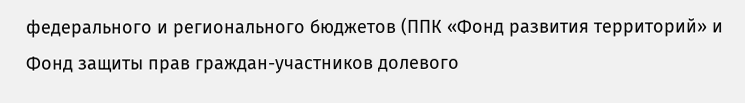федерального и регионального бюджетов (ППК «Фонд развития территорий» и Фонд защиты прав граждан-участников долевого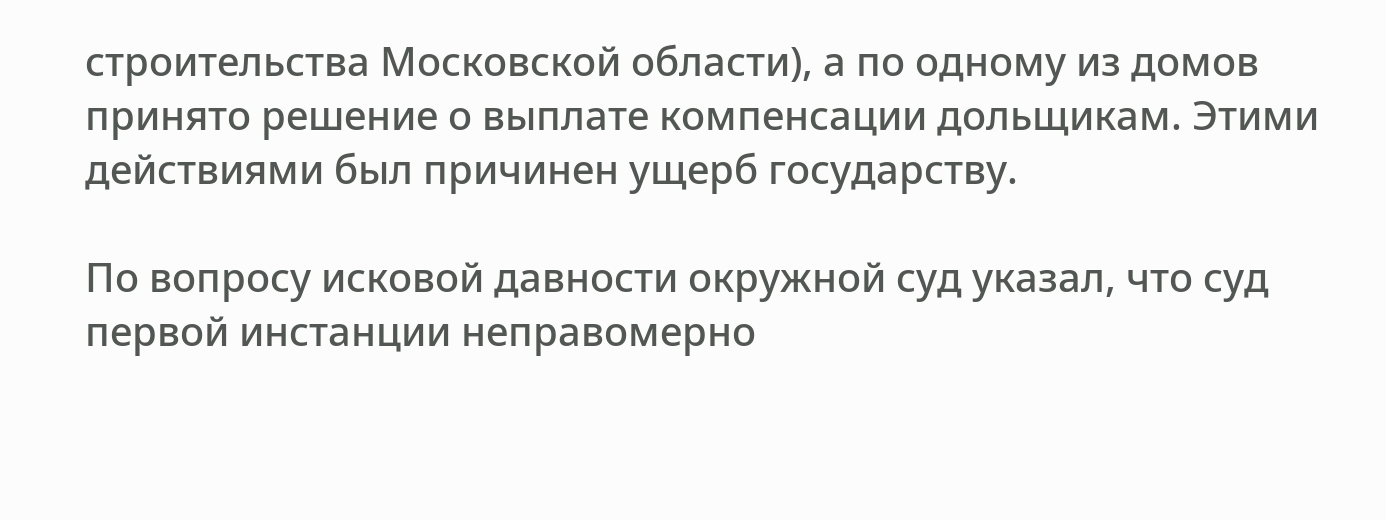строительства Московской области), а по одному из домов принято решение о выплате компенсации дольщикам. Этими действиями был причинен ущерб государству.

По вопросу исковой давности окружной суд указал, что суд первой инстанции неправомерно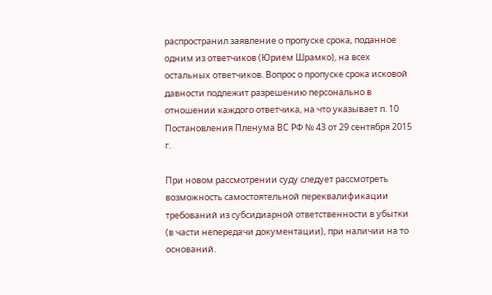распространил заявление о пропуске срока, поданное одним из ответчиков (Юрием Шрамко), на всех остальных ответчиков. Вопрос о пропуске срока исковой давности подлежит разрешению персонально в отношении каждого ответчика, на что указывает п. 10 Постановления Пленума ВС РФ № 43 от 29 сентября 2015 г.

При новом рассмотрении суду следует рассмотреть возможность самостоятельной переквалификации требований из субсидиарной ответственности в убытки (в части непередачи документации), при наличии на то оснований.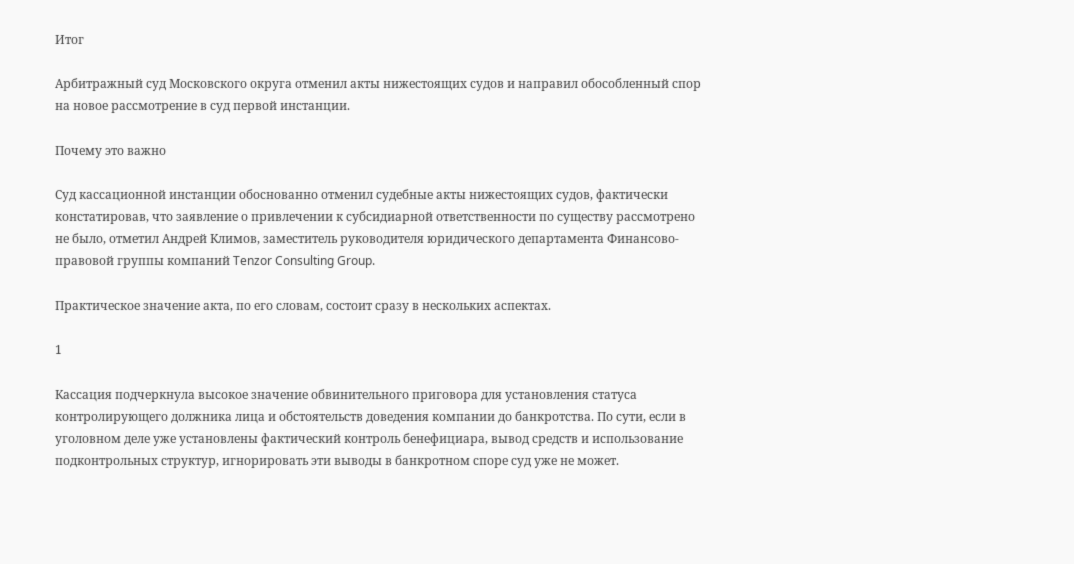Итог

Арбитражный суд Московского округа отменил акты нижестоящих судов и направил обособленный спор на новое рассмотрение в суд первой инстанции.

Почему это важно

Суд кассационной инстанции обоснованно отменил судебные акты нижестоящих судов, фактически констатировав, что заявление о привлечении к субсидиарной ответственности по существу рассмотрено не было, отметил Андрей Климов, заместитель руководителя юридического департамента Финансово-правовой группы компаний Tenzor Consulting Group.

Практическое значение акта, по его словам, состоит сразу в нескольких аспектах.

1

Кассация подчеркнула высокое значение обвинительного приговора для установления статуса контролирующего должника лица и обстоятельств доведения компании до банкротства. По сути, если в уголовном деле уже установлены фактический контроль бенефициара, вывод средств и использование подконтрольных структур, игнорировать эти выводы в банкротном споре суд уже не может.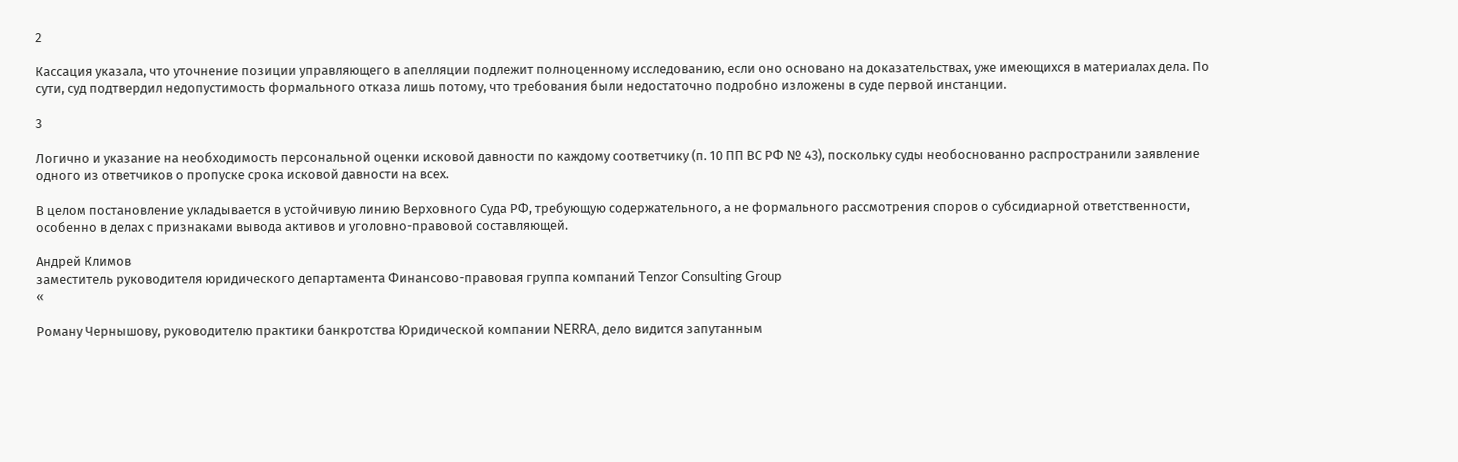2

Кассация указала, что уточнение позиции управляющего в апелляции подлежит полноценному исследованию, если оно основано на доказательствах, уже имеющихся в материалах дела. По сути, суд подтвердил недопустимость формального отказа лишь потому, что требования были недостаточно подробно изложены в суде первой инстанции.

3

Логично и указание на необходимость персональной оценки исковой давности по каждому соответчику (п. 10 ПП ВС РФ № 43), поскольку суды необоснованно распространили заявление одного из ответчиков о пропуске срока исковой давности на всех.

В целом постановление укладывается в устойчивую линию Верховного Суда РФ, требующую содержательного, а не формального рассмотрения споров о субсидиарной ответственности, особенно в делах с признаками вывода активов и уголовно-правовой составляющей.

Андрей Климов
заместитель руководителя юридического департамента Финансово-правовая группа компаний Tenzor Consulting Group
«

Роману Чернышову, руководителю практики банкротства Юридической компании NERRA, дело видится запутанным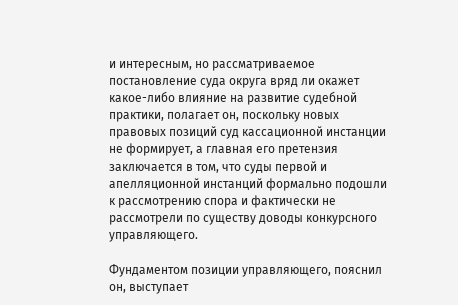и интересным, но рассматриваемое постановление суда округа вряд ли окажет какое-либо влияние на развитие судебной практики, полагает он, поскольку новых правовых позиций суд кассационной инстанции не формирует, а главная его претензия заключается в том, что суды первой и апелляционной инстанций формально подошли к рассмотрению спора и фактически не рассмотрели по существу доводы конкурсного управляющего.

Фундаментом позиции управляющего, пояснил он, выступает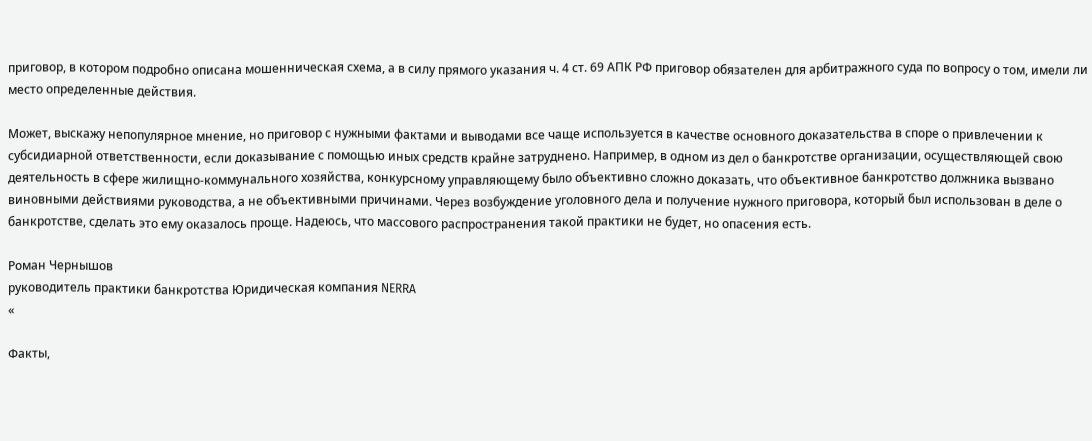приговор, в котором подробно описана мошенническая схема, а в силу прямого указания ч. 4 ст. 69 АПК РФ приговор обязателен для арбитражного суда по вопросу о том, имели ли место определенные действия.

Может, выскажу непопулярное мнение, но приговор с нужными фактами и выводами все чаще используется в качестве основного доказательства в споре о привлечении к субсидиарной ответственности, если доказывание с помощью иных средств крайне затруднено. Например, в одном из дел о банкротстве организации, осуществляющей свою деятельность в сфере жилищно-коммунального хозяйства, конкурсному управляющему было объективно сложно доказать, что объективное банкротство должника вызвано виновными действиями руководства, а не объективными причинами. Через возбуждение уголовного дела и получение нужного приговора, который был использован в деле о банкротстве, сделать это ему оказалось проще. Надеюсь, что массового распространения такой практики не будет, но опасения есть.

Роман Чернышов
руководитель практики банкротства Юридическая компания NERRA
«

Факты,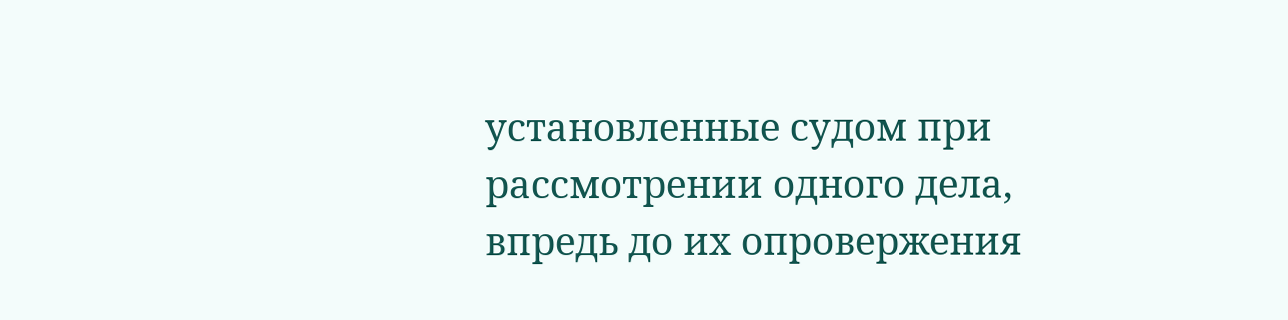установленные судом при рассмотрении одного дела, впредь до их опровержения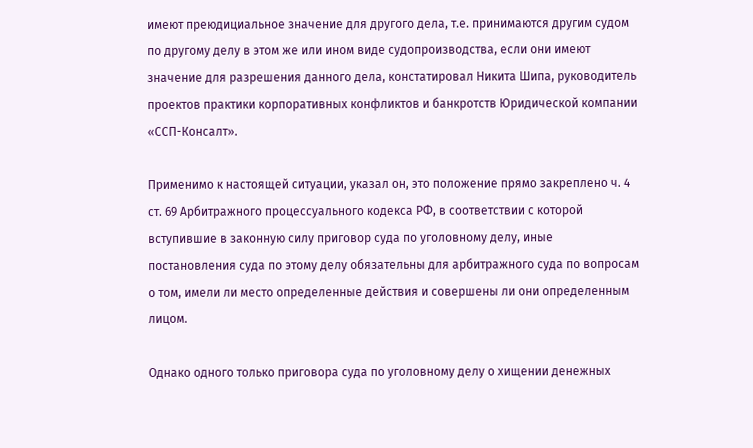имеют преюдициальное значение для другого дела, т.е. принимаются другим судом по другому делу в этом же или ином виде судопроизводства, если они имеют значение для разрешения данного дела, констатировал Никита Шипа, руководитель проектов практики корпоративных конфликтов и банкротств Юридической компании «ССП-Консалт».

Применимо к настоящей ситуации, указал он, это положение прямо закреплено ч. 4 ст. 69 Арбитражного процессуального кодекса РФ, в соответствии с которой вступившие в законную силу приговор суда по уголовному делу, иные постановления суда по этому делу обязательны для арбитражного суда по вопросам о том, имели ли место определенные действия и совершены ли они определенным лицом.

Однако одного только приговора суда по уголовному делу о хищении денежных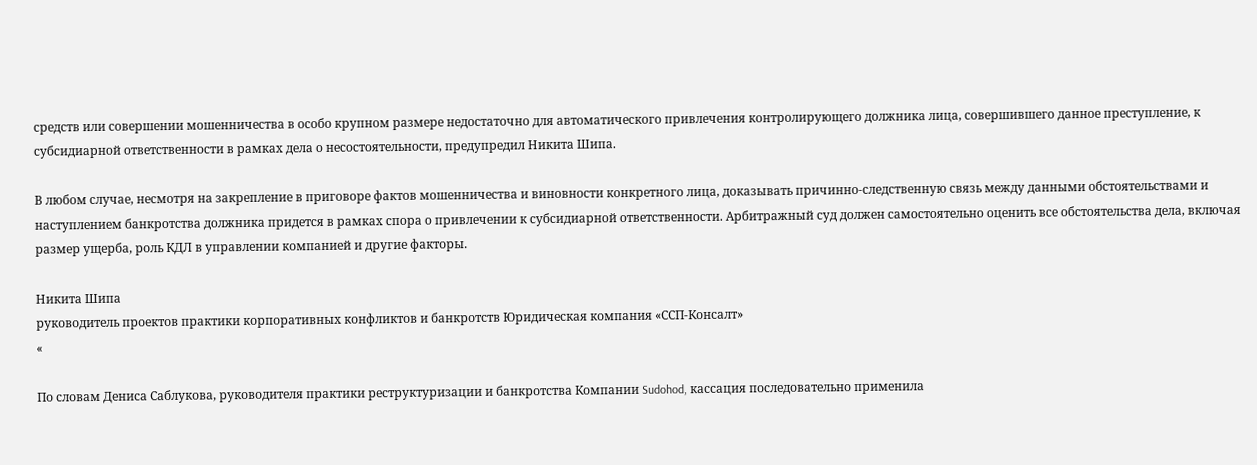средств или совершении мошенничества в особо крупном размере недостаточно для автоматического привлечения контролирующего должника лица, совершившего данное преступление, к субсидиарной ответственности в рамках дела о несостоятельности, предупредил Никита Шипа.

В любом случае, несмотря на закрепление в приговоре фактов мошенничества и виновности конкретного лица, доказывать причинно-следственную связь между данными обстоятельствами и наступлением банкротства должника придется в рамках спора о привлечении к субсидиарной ответственности. Арбитражный суд должен самостоятельно оценить все обстоятельства дела, включая размер ущерба, роль КДЛ в управлении компанией и другие факторы.

Никита Шипа
руководитель проектов практики корпоративных конфликтов и банкротств Юридическая компания «ССП-Консалт»
«

По словам Дениса Саблукова, руководителя практики реструктуризации и банкротства Компании Sudohod, кассация последовательно применила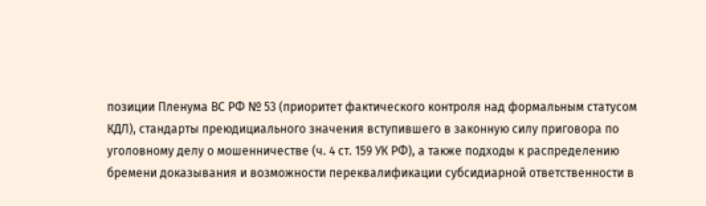позиции Пленума ВС РФ № 53 (приоритет фактического контроля над формальным статусом КДЛ), стандарты преюдициального значения вступившего в законную силу приговора по уголовному делу о мошенничестве (ч. 4 ст. 159 УК РФ), а также подходы к распределению бремени доказывания и возможности переквалификации субсидиарной ответственности в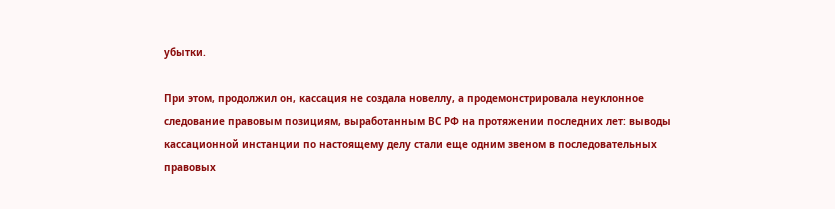убытки.

При этом, продолжил он, кассация не создала новеллу, а продемонстрировала неуклонное следование правовым позициям, выработанным ВС РФ на протяжении последних лет: выводы кассационной инстанции по настоящему делу стали еще одним звеном в последовательных правовых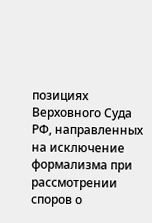позициях Верховного Суда РФ, направленных на исключение формализма при рассмотрении споров о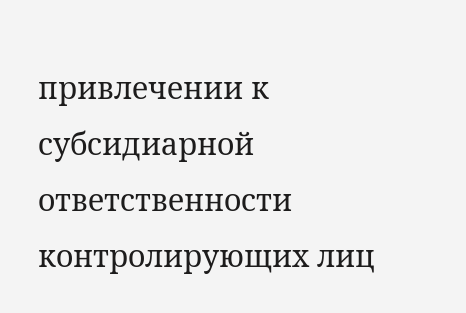привлечении к субсидиарной ответственности контролирующих лиц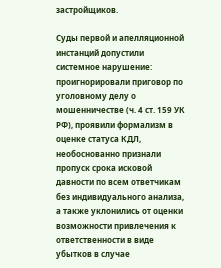застройщиков.

Суды первой и апелляционной инстанций допустили системное нарушение: проигнорировали приговор по уголовному делу о мошенничестве (ч. 4 ст. 159 УК РФ), проявили формализм в оценке статуса КДЛ, необоснованно признали пропуск срока исковой давности по всем ответчикам без индивидуального анализа, а также уклонились от оценки возможности привлечения к ответственности в виде убытков в случае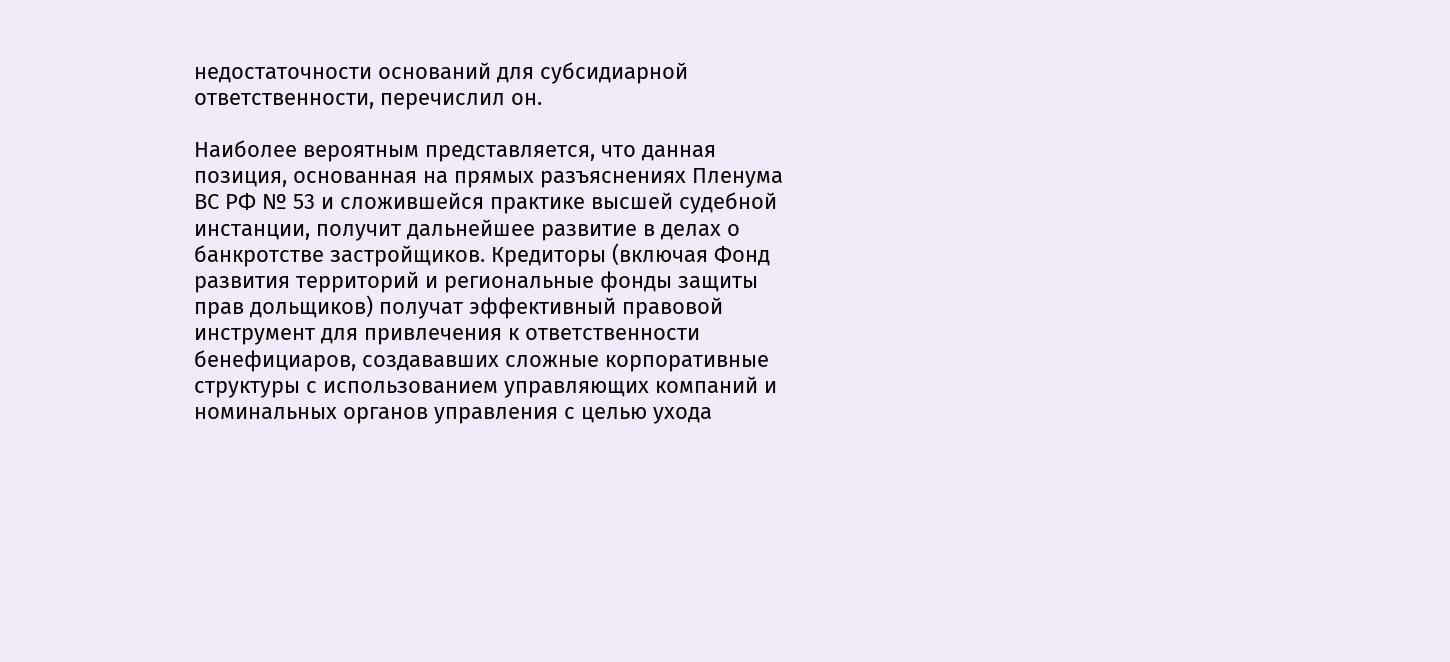недостаточности оснований для субсидиарной ответственности, перечислил он.

Наиболее вероятным представляется, что данная позиция, основанная на прямых разъяснениях Пленума ВС РФ № 53 и сложившейся практике высшей судебной инстанции, получит дальнейшее развитие в делах о банкротстве застройщиков. Кредиторы (включая Фонд развития территорий и региональные фонды защиты прав дольщиков) получат эффективный правовой инструмент для привлечения к ответственности бенефициаров, создававших сложные корпоративные структуры с использованием управляющих компаний и номинальных органов управления с целью ухода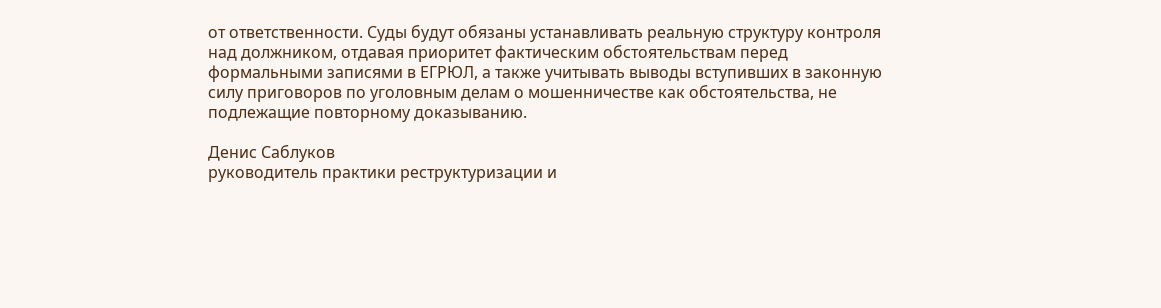от ответственности. Суды будут обязаны устанавливать реальную структуру контроля над должником, отдавая приоритет фактическим обстоятельствам перед формальными записями в ЕГРЮЛ, а также учитывать выводы вступивших в законную силу приговоров по уголовным делам о мошенничестве как обстоятельства, не подлежащие повторному доказыванию.

Денис Саблуков
руководитель практики реструктуризации и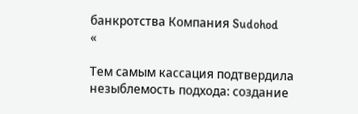банкротства Компания Sudohod
«

Тем самым кассация подтвердила незыблемость подхода: создание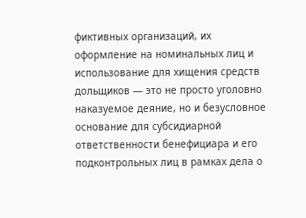фиктивных организаций, их оформление на номинальных лиц и использование для хищения средств дольщиков — это не просто уголовно наказуемое деяние, но и безусловное основание для субсидиарной ответственности бенефициара и его подконтрольных лиц в рамках дела о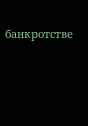банкротстве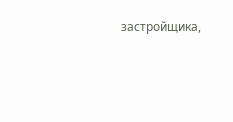застройщика,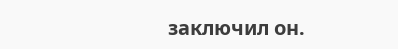заключил он.